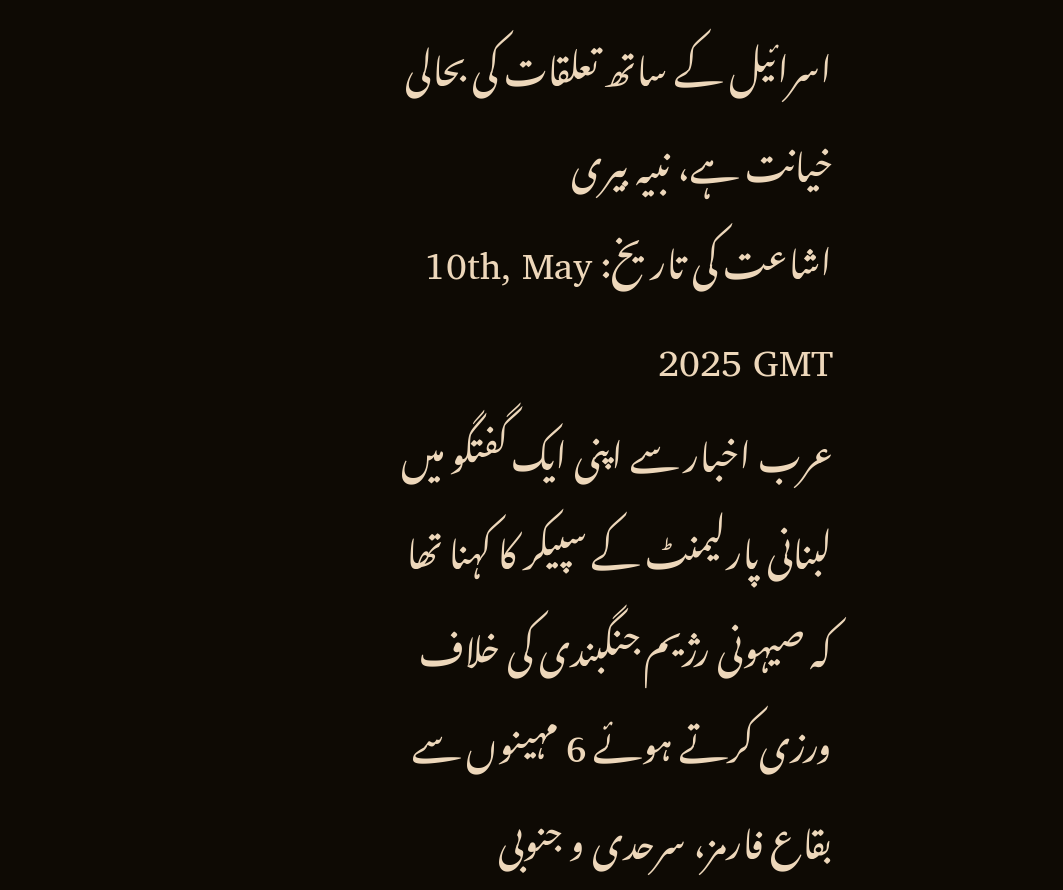اسرائیل کے ساتھ تعلقات کی بحالی خیانت ہے، نبیہ بیری
اشاعت کی تاریخ: 10th, May 2025 GMT
عرب اخبار سے اپنی ایک گفتگو میں لبنانی پارلیمنٹ کے سپیکر کا کہنا تھا کہ صیہونی رژیم جنگبندی کی خلاف ورزی کرتے ہوئے 6 مہینوں سے بقاع فارمز، سرحدی و جنوبی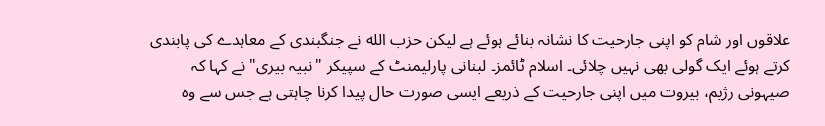علاقوں اور شام کو اپنی جارحیت کا نشانہ بنائے ہوئے ہے لیکن حزب الله نے جنگبندی کے معاہدے کی پابندی کرتے ہوئے ایک گولی بھی نہیں چلائی۔ اسلام ٹائمز۔ لبنانی پارلیمنٹ کے سپیکر "نبیہ بیری" نے کہا کہ صیہونی رژیم، بیروت میں اپنی جارحیت کے ذریعے ایسی صورت حال پیدا کرنا چاہتی ہے جس سے وہ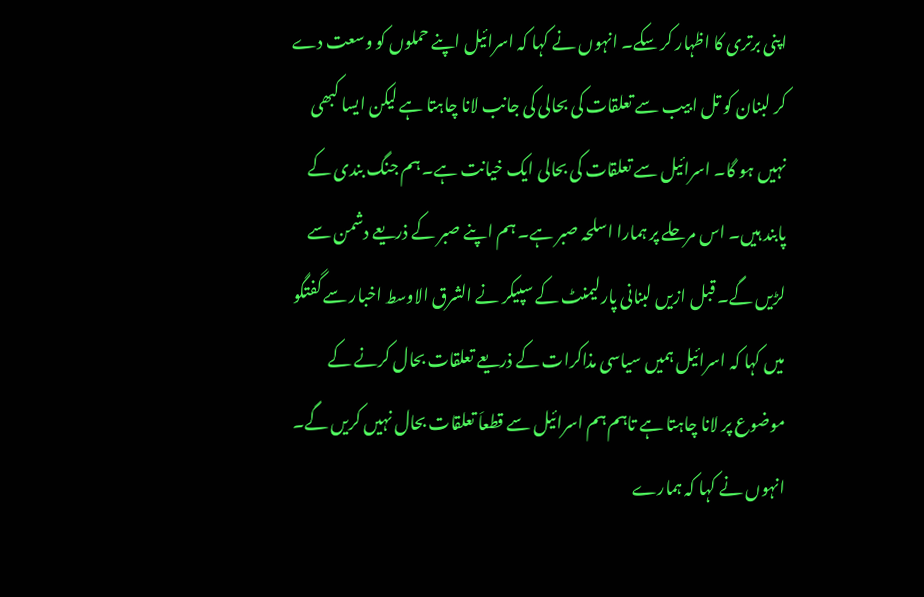اپنی برتری کا اظہار کر سکے۔ انہوں نے کہا کہ اسرائیل اپنے حملوں کو وسعت دے کر لبنان کو تل ابیب سے تعلقات کی بحالی کی جانب لانا چاہتا ہے لیکن ایسا کبھی نہیں ہو گا۔ اسرائیل سے تعلقات کی بحالی ایک خیانت ہے۔ ہم جنگ بندی کے پابند ہیں۔ اس مرحلے پر ہمارا اسلحہ صبر ہے۔ ہم اپنے صبر کے ذریعے دشمن سے لڑیں گے۔ قبل ازیں لبنانی پارلیمنٹ کے سپیکر نے الشرق الاوسط اخبار سے گفتگو میں کہا کہ اسرائیل ہمیں سیاسی مذاکرات کے ذریعے تعلقات بحال کرنے کے موضوع پر لانا چاہتا ہے تاہم ہم اسرائیل سے قطعاَ تعلقات بحال نہیں کریں گے۔ انہوں نے کہا کہ ہمارے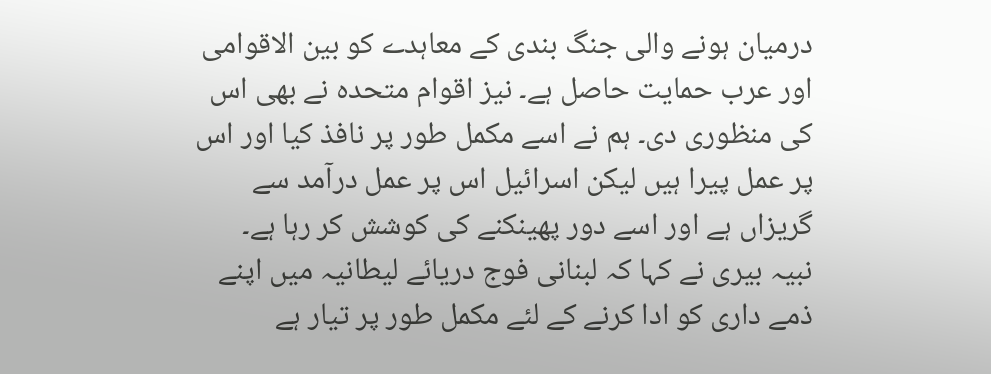درمیان ہونے والی جنگ بندی کے معاہدے کو بین الاقوامی اور عرب حمایت حاصل ہے۔ نیز اقوام متحدہ نے بھی اس کی منظوری دی۔ ہم نے اسے مکمل طور پر نافذ کیا اور اس پر عمل پیرا ہیں لیکن اسرائیل اس پر عمل درآمد سے گریزاں ہے اور اسے دور پھینکنے کی کوشش کر رہا ہے۔
نبیہ بیری نے کہا کہ لبنانی فوج دریائے لیطانیہ میں اپنے ذمے داری کو ادا کرنے کے لئے مکمل طور پر تیار ہے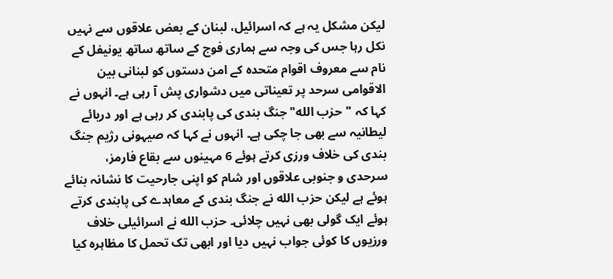لیکن مشکل یہ ہے کہ اسرائیل، لبنان کے بعض علاقوں سے نہیں نکل رہا جس کی وجہ سے ہماری فوج کے ساتھ ساتھ یونیفل کے نام سے معروف اقوام متحدہ کے امن دستوں کو لبنانی بین الاقوامی سرحد پر تعیناتی میں دشواری پش آ رہی ہے۔ انہوں نے کہا کہ "حزب الله" جنگ بندی کی پابندی کر رہی ہے اور دریائے لیطانیہ سے بھی جا چکی ہے۔ انہوں نے کہا کہ صیہونی رژیم جنگ بندی کی خلاف ورزی کرتے ہوئے 6 مہینوں سے بقاع فارمز، سرحدی و جنوبی علاقوں اور شام کو اپنی جارحیت کا نشانہ بنائے ہوئے ہے لیکن حزب الله نے جنگ بندی کے معاہدے کی پابندی کرتے ہوئے ایک گولی بھی نہیں چلائی۔ حزب الله نے اسرائیلی خلاف ورزیوں کا کوئی جواب نہیں دیا اور ابھی تک تحمل کا مظاہرہ کیا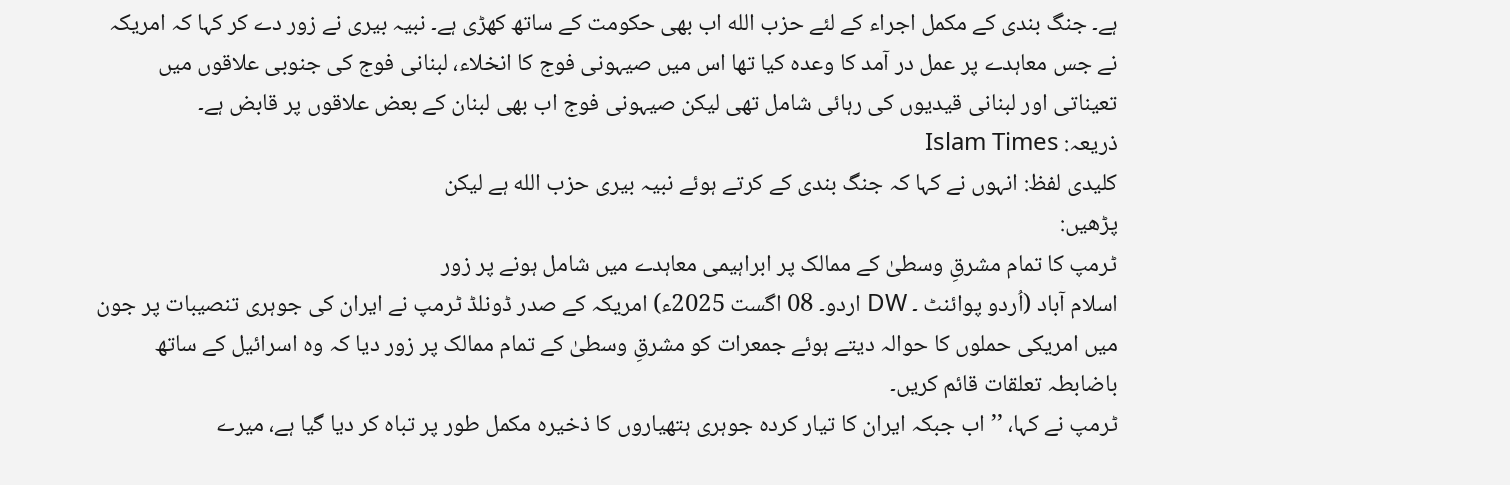ہے۔ جنگ بندی کے مکمل اجراء کے لئے حزب الله اب بھی حکومت کے ساتھ کھڑی ہے۔ نبیہ بیری نے زور دے کر کہا کہ امریکہ نے جس معاہدے پر عمل در آمد کا وعدہ کیا تھا اس میں صیہونی فوج کا انخلاء، لبنانی فوج کی جنوبی علاقوں میں تعیناتی اور لبنانی قیدیوں کی رہائی شامل تھی لیکن صیہونی فوج اب بھی لبنان کے بعض علاقوں پر قابض ہے۔
ذریعہ: Islam Times
کلیدی لفظ: انہوں نے کہا کہ جنگ بندی کے کرتے ہوئے نبیہ بیری حزب الله ہے لیکن
پڑھیں:
ٹرمپ کا تمام مشرقِ وسطیٰ کے ممالک پر ابراہیمی معاہدے میں شامل ہونے پر زور
اسلام آباد (اُردو پوائنٹ ۔ DW اردو۔ 08 اگست 2025ء) امریکہ کے صدر ڈونلڈ ٹرمپ نے ایران کی جوہری تنصیبات پر جون میں امریکی حملوں کا حوالہ دیتے ہوئے جمعرات کو مشرقِ وسطیٰ کے تمام ممالک پر زور دیا کہ وہ اسرائیل کے ساتھ باضابطہ تعلقات قائم کریں۔
ٹرمپ نے کہا، ’’اب جبکہ ایران کا تیار کردہ جوہری ہتھیاروں کا ذخیرہ مکمل طور پر تباہ کر دیا گیا ہے، میرے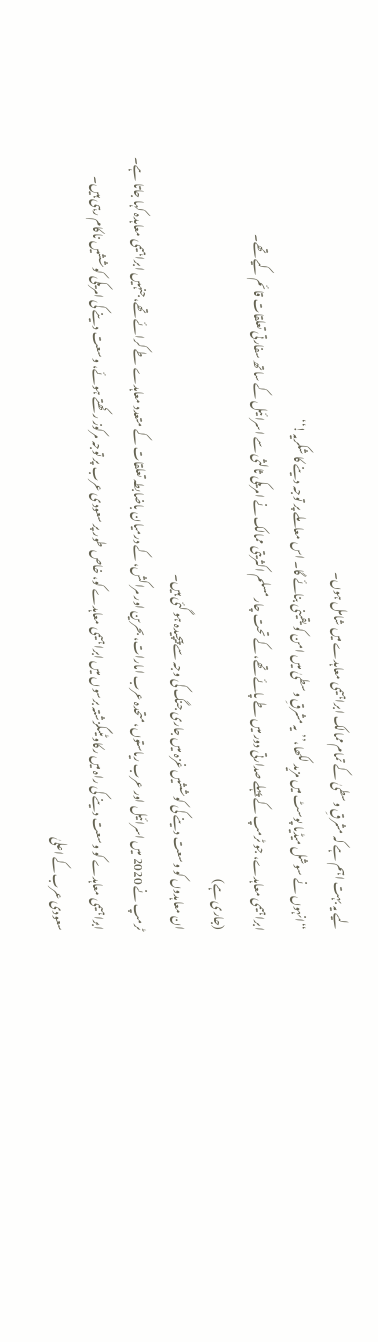لیے یہ بہت اہم ہے کہ مشرقِ وسطیٰ کے تمام ممالک ابراہیمی معاہدے میں شامل ہوں۔
‘‘انہوں نے سوشل میڈیا پوسٹ میں مزید لکھا،’’یہ مشرقِ وسطیٰ میں امن کو یقینی بنائے گا۔ اس معاملے پر توجہ دینے کا شکریہ!‘‘
ابراہیمی معاہدے، جو ٹرمپ کے پہلے صدارتی دور میں طے پائے تھے، کے تحت چار مسلم اکثریتی ممالک نے امریکی ثالثی سے اسرائیل کے ساتھ سفارتی تعلقات قائم کیے تھے۔
(جاری ہے)
ان معاہدوں کو وسعت دینے کی کوششیں غزہ میں جاری جنگ کی وجہ سے پیچیدہ ہو گئی ہیں۔
ٹرمپ نے 2020 میں اسرائیل اور عرب ریاستوں، متحدہ عرب امارات، بحرین اور مراکش، کے درمیان باضابطہ تعلقات کے متعدد معاہدے طے کرائے تھے، جنہیں ابراہیمی معاہدہ کہا جاتا ہے۔
ابراہیمی معاہدے کو وسعت دینے کی راہ میں رکاوٹیںگزشتہ برسوں میں ابراہیمی معاہدے کو، خاص طور پر سعودی عرب پر توجہ مرکوز رکھتے ہوئے، وسعت دینے کی امریکی کوششیں ناکام رہی ہیں۔
سعودی عرب کے اعلیٰ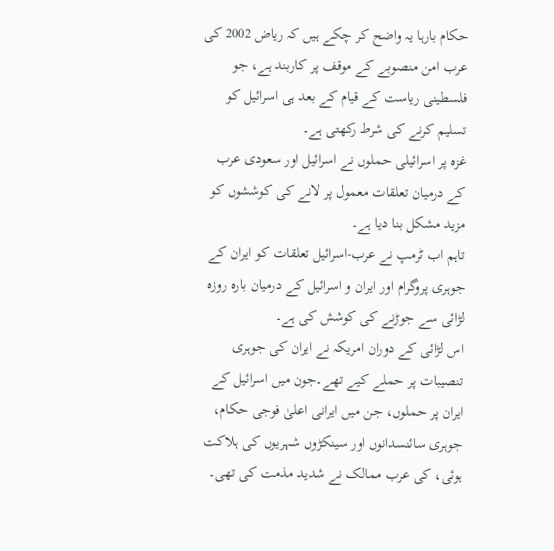حکام بارہا یہ واضح کر چکے ہیں کہ ریاض 2002 کی عرب امن منصوبے کے موقف پر کاربند ہے، جو فلسطینی ریاست کے قیام کے بعد ہی اسرائیل کو تسلیم کرنے کی شرط رکھتی ہے۔
غزہ پر اسرائیلی حملوں نے اسرائیل اور سعودی عرب کے درمیان تعلقات معمول پر لانے کی کوششوں کو مزید مشکل بنا دیا ہے۔
تاہم اب ٹرمپ نے عرب-اسرائیل تعلقات کو ایران کے جوہری پروگرام اور ایران و اسرائیل کے درمیان بارہ روزہ لڑائی سے جوڑنے کی کوشش کی ہے۔
اس لڑائی کے دوران امریکہ نے ایران کی جوہری تنصیبات پر حملے کیے تھے۔جون میں اسرائیل کے ایران پر حملوں، جن میں ایرانی اعلیٰ فوجی حکام، جوہری سائنسدانوں اور سینکڑوں شہریوں کی ہلاکت ہوئی، کی عرب ممالک نے شدید مذمت کی تھی۔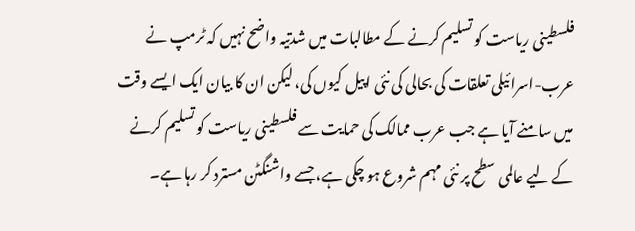فلسطینی ریاست کو تسلیم کرنے کے مطالبات میں شدتیہ واضح نہیں کہ ٹرمپ نے عرب-اسرائیلی تعلقات کی بحالی کی نئی اپیل کیوں کی، لیکن ان کا بیان ایک ایسے وقت میں سامنے آیا ہے جب عرب ممالک کی حمایت سے فلسطینی ریاست کو تسلیم کرنے کے لیے عالمی سطح پر نئی مہم شروع ہو چکی ہے، جسے واشنگٹن مسترد کر رہا ہے۔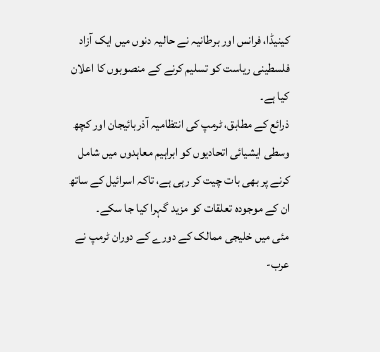کینیڈا، فرانس اور برطانیہ نے حالیہ دنوں میں ایک آزاد فلسطینی ریاست کو تسلیم کرنے کے منصوبوں کا اعلان کیا ہے۔
ذرائع کے مطابق، ٹرمپ کی انتظامیہ آذربائیجان اور کچھ وسطی ایشیائی اتحادیوں کو ابراہیم معاہدوں میں شامل کرنے پر بھی بات چیت کر رہی ہے، تاکہ اسرائیل کے ساتھ ان کے موجودہ تعلقات کو مزید گہرا کیا جا سکے۔
مئی میں خلیجی ممالک کے دورے کے دوران ٹرمپ نے عرب-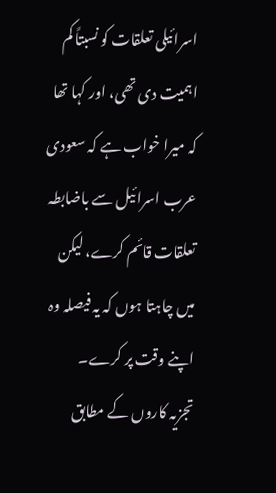اسرائیلی تعلقات کو نسبتاً کم اہمیت دی تھی، اور کہا تھا کہ میرا خواب ہے کہ سعودی عرب اسرائیل سے باضابطہ تعلقات قائم کرے، لیکن میں چاہتا ہوں کہ یہ فیصلہ وہ اپنے وقت پر کرے۔
تجزیہ کاروں کے مطابق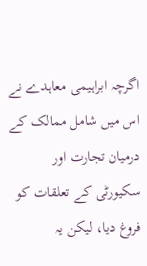اگرچہ ابراہیمی معاہدے نے اس میں شامل ممالک کے درمیان تجارت اور سکیورٹی کے تعلقات کو فروغ دیا، لیکن یہ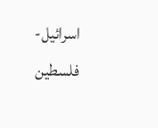اسرائیل-فلسطین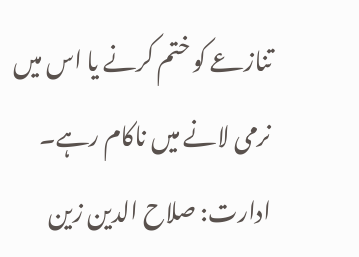تنازعے کو ختم کرنے یا اس میں نرمی لانے میں ناکام رہے۔
ادارت: صلاح الدین زین